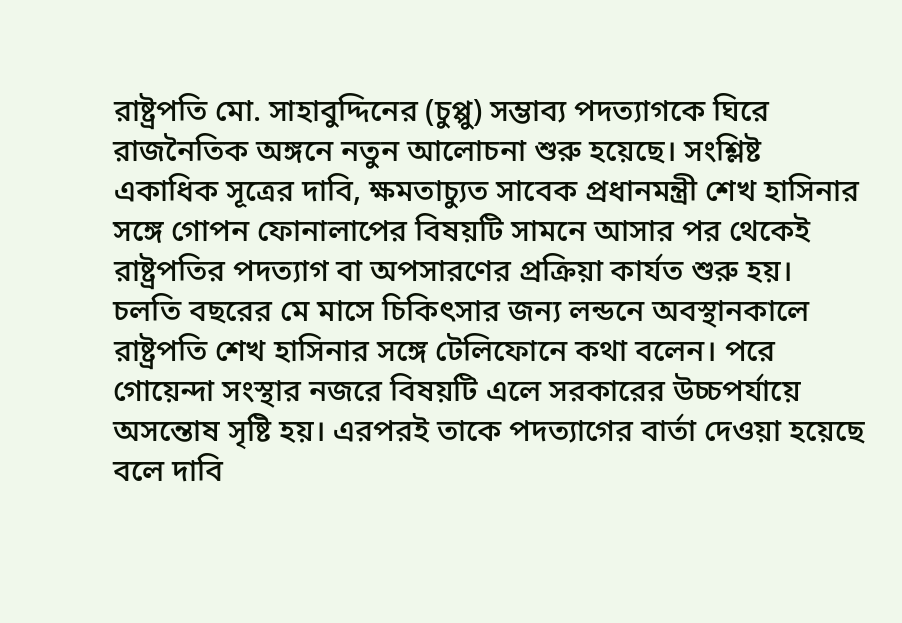রাষ্ট্রপতি মো. সাহাবুদ্দিনের (চুপ্পু) সম্ভাব্য পদত্যাগকে ঘিরে রাজনৈতিক অঙ্গনে নতুন আলোচনা শুরু হয়েছে। সংশ্লিষ্ট একাধিক সূত্রের দাবি, ক্ষমতাচ্যুত সাবেক প্রধানমন্ত্রী শেখ হাসিনার সঙ্গে গোপন ফোনালাপের বিষয়টি সামনে আসার পর থেকেই রাষ্ট্রপতির পদত্যাগ বা অপসারণের প্রক্রিয়া কার্যত শুরু হয়।
চলতি বছরের মে মাসে চিকিৎসার জন্য লন্ডনে অবস্থানকালে রাষ্ট্রপতি শেখ হাসিনার সঙ্গে টেলিফোনে কথা বলেন। পরে গোয়েন্দা সংস্থার নজরে বিষয়টি এলে সরকারের উচ্চপর্যায়ে অসন্তোষ সৃষ্টি হয়। এরপরই তাকে পদত্যাগের বার্তা দেওয়া হয়েছে বলে দাবি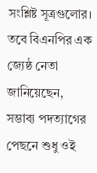সংশ্লিষ্ট সূত্রগুলোর।
তবে বিএনপির এক জ্যেষ্ঠ নেতা জানিয়েছেন, সম্ভাব্য পদত্যাগের পেছনে শুধু ওই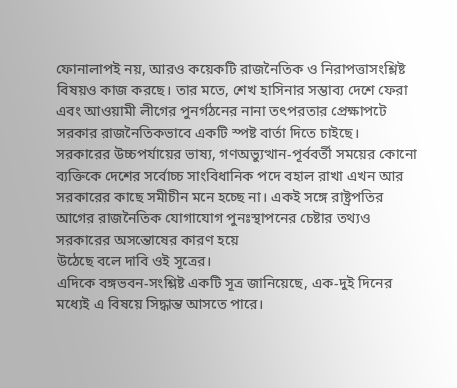ফোনালাপই নয়, আরও কয়েকটি রাজনৈতিক ও নিরাপত্তাসংশ্লিষ্ট বিষয়ও কাজ করছে। তার মতে, শেখ হাসিনার সম্ভাব্য দেশে ফেরা এবং আওয়ামী লীগের পুনর্গঠনের নানা তৎপরতার প্রেক্ষাপটে সরকার রাজনৈতিকভাবে একটি স্পষ্ট বার্তা দিতে চাইছে।
সরকারের উচ্চপর্যায়ের ভাষ্য, গণঅভ্যুত্থান-পূর্ববর্তী সময়ের কোনো ব্যক্তিকে দেশের সর্বোচ্চ সাংবিধানিক পদে বহাল রাখা এখন আর সরকারের কাছে সমীচীন মনে হচ্ছে না। একই সঙ্গে রাষ্ট্রপতির আগের রাজনৈতিক যোগাযোগ পুনঃস্থাপনের চেষ্টার তথ্যও সরকারের অসন্তোষের কারণ হয়ে
উঠেছে বলে দাবি ওই সূত্রের।
এদিকে বঙ্গভবন-সংশ্লিষ্ট একটি সূত্র জানিয়েছে, এক-দুই দিনের মধ্যেই এ বিষয়ে সিদ্ধান্ত আসতে পারে।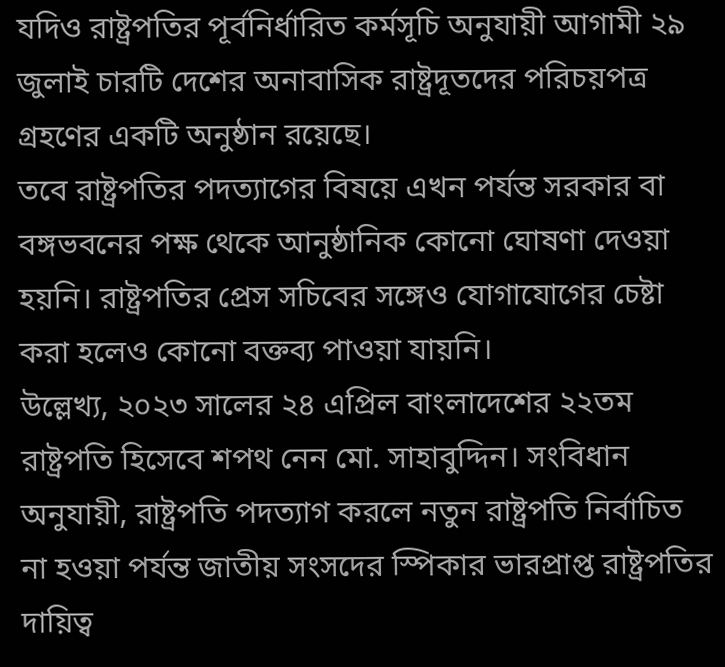যদিও রাষ্ট্রপতির পূর্বনির্ধারিত কর্মসূচি অনুযায়ী আগামী ২৯ জুলাই চারটি দেশের অনাবাসিক রাষ্ট্রদূতদের পরিচয়পত্র গ্রহণের একটি অনুষ্ঠান রয়েছে।
তবে রাষ্ট্রপতির পদত্যাগের বিষয়ে এখন পর্যন্ত সরকার বা বঙ্গভবনের পক্ষ থেকে আনুষ্ঠানিক কোনো ঘোষণা দেওয়া হয়নি। রাষ্ট্রপতির প্রেস সচিবের সঙ্গেও যোগাযোগের চেষ্টা করা হলেও কোনো বক্তব্য পাওয়া যায়নি।
উল্লেখ্য, ২০২৩ সালের ২৪ এপ্রিল বাংলাদেশের ২২তম রাষ্ট্রপতি হিসেবে শপথ নেন মো. সাহাবুদ্দিন। সংবিধান অনুযায়ী, রাষ্ট্রপতি পদত্যাগ করলে নতুন রাষ্ট্রপতি নির্বাচিত না হওয়া পর্যন্ত জাতীয় সংসদের স্পিকার ভারপ্রাপ্ত রাষ্ট্রপতির দায়িত্ব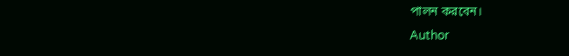পালন করবেন।
Author